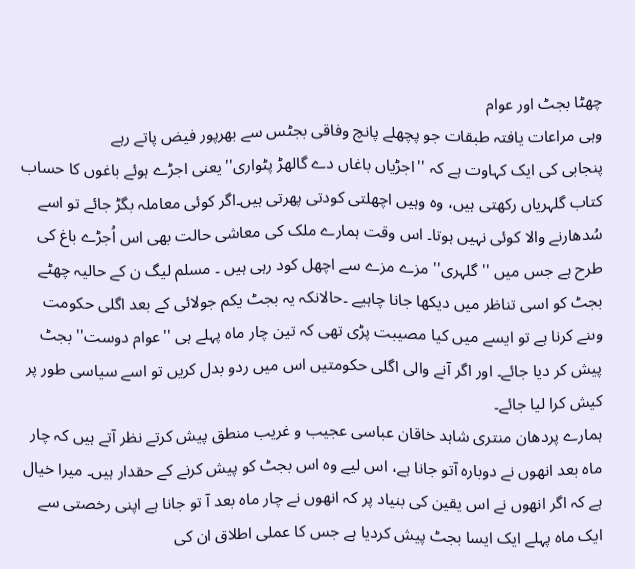چھٹا بجٹ اور عوام
وہی مراعات یافتہ طبقات جو پچھلے پانچ وفاقی بجٹس سے بھرپور فیض پاتے رہے
پنجابی کی ایک کہاوت ہے کہ ''اجڑیاں باغاں دے گالھڑ پٹواری''یعنی اجڑے ہوئے باغوں کا حساب کتاب گلہریاں رکھتی ہیں، وہ وہیں اچھلتی کودتی پھرتی ہیں۔اگر کوئی معاملہ بگڑ جائے تو اسے سُدھارنے والا کوئی نہیں ہوتا۔ اس وقت ہمارے ملک کی معاشی حالت بھی اس اُجڑے باغ کی طرح ہے جس میں ''گلہری'' مزے مزے سے اچھل کود رہی ہیں ۔ مسلم لیگ ن کے حالیہ چھٹے بجٹ کو اسی تناظر میں دیکھا جانا چاہیے ۔حالانکہ یہ بجٹ یکم جولائی کے بعد اگلی حکومت وںنے کرنا ہے تو ایسے میں کیا مصیبت پڑی تھی کہ تین چار ماہ پہلے ہی ''عوام دوست'' بجٹ پیش کر دیا جائے۔ اور اگر آنے والی اگلی حکومتیں اس میں ردو بدل کریں تو اسے سیاسی طور پر کیش کرا لیا جائے۔
ہمارے پردھان منتری شاہد خاقان عباسی عجیب و غریب منطق پیش کرتے نظر آتے ہیں کہ چار ماہ بعد انھوں نے دوبارہ آتو جانا ہے، اس لیے وہ اس بجٹ کو پیش کرنے کے حقدار ہیں۔ میرا خیال ہے کہ اگر انھوں نے اس یقین کی بنیاد پر کہ انھوں نے چار ماہ بعد آ تو جانا ہے اپنی رخصتی سے ایک ماہ پہلے ایک ایسا بجٹ پیش کردیا ہے جس کا عملی اطلاق ان کی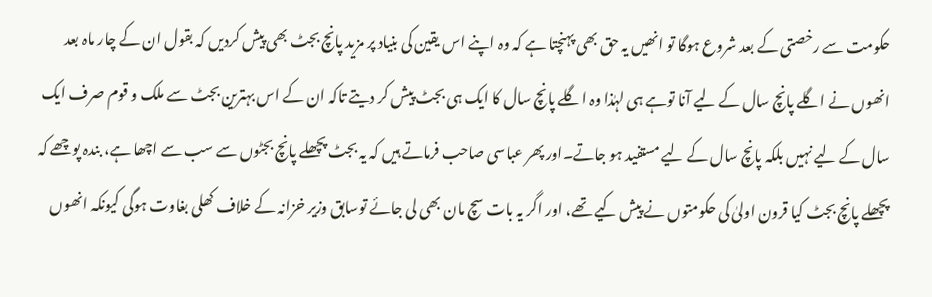حکومت سے رخصتی کے بعد شروع ہوگا تو انھیں یہ حق بھی پہنچتا ہے کہ وہ اپنے اس یقین کی بنیاد پر مزید پانچ بجٹ بھی پیش کردیں کہ بقول ان کے چار ماہ بعد انھوں نے اگلے پانچ سال کے لیے آنا توہے ہی لہٰذا وہ اگلے پانچ سال کا ایک ہی بجٹ پیش کر دیتے تاکہ ان کے اس بہترین بجٹ سے ملک و قوم صرف ایک سال کے لیے نہیں بلکہ پانچ سال کے لیے مستفید ہو جاتے۔اور پھر عباسی صاحب فرماتے ہیں کہ یہ بجٹ پچھلے پانچ بجٹوں سے سب سے اچھا ہے، بندہ پوچھے کہ پچھلے پانچ بجٹ کیا قرون اولیٰ کی حکومتوں نے پیش کیے تھے، اور اگر یہ بات سچ مان بھی لی جائے توسابق وزیر خزانہ کے خلاف کھلی بغاوت ہوگی کیونکہ انھوں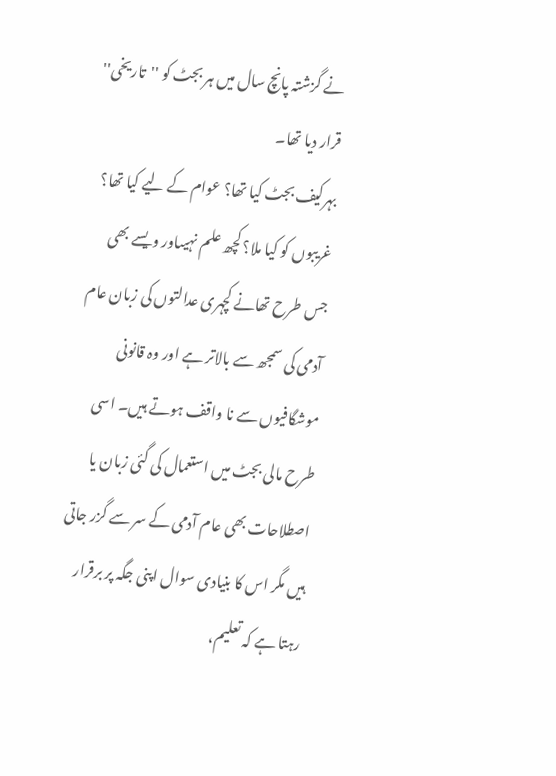نے گزشتہ پانچ سال میں ہر بجٹ کو ''تاریخی'' قرار دیا تھا۔
بہرکیف بجٹ کیا تھا؟ عوام کے لیے کیا تھا؟ غریبوں کو کیا ملا؟ کچھ علم نہیںاور ویسے بھی جس طرح تھانے کچہری عدالتوں کی زبان عام آدمی کی سمجھ سے بالاتر ہے اور وہ قانونی موشگافیوں سے نا واقف ہوتے ہیں۔ اسی طرح مالی بجٹ میں استعمال کی گئی زبان یا اصطلاحات بھی عام آدمی کے سر سے گزر جاتی ہیں مگر اس کا بنیادی سوال اپنی جگہ پر برقرار رہتا ہے کہ تعلیم،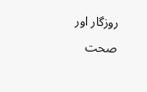روزگار اور صحت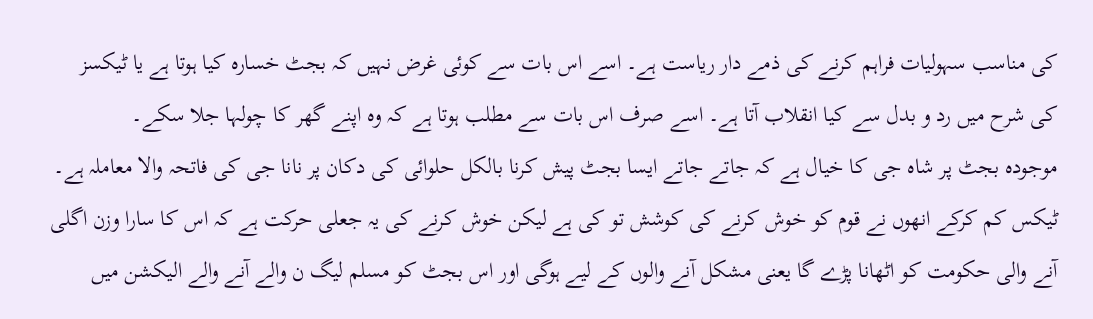کی مناسب سہولیات فراہم کرنے کی ذمے دار ریاست ہے۔ اسے اس بات سے کوئی غرض نہیں کہ بجٹ خسارہ کیا ہوتا ہے یا ٹیکسز کی شرح میں رد و بدل سے کیا انقلاب آتا ہے۔ اسے صرف اس بات سے مطلب ہوتا ہے کہ وہ اپنے گھر کا چولہا جلا سکے۔
موجودہ بجٹ پر شاہ جی کا خیال ہے کہ جاتے جاتے ایسا بجٹ پیش کرنا بالکل حلوائی کی دکان پر نانا جی کی فاتحہ والا معاملہ ہے۔ ٹیکس کم کرکے انھوں نے قوم کو خوش کرنے کی کوشش تو کی ہے لیکن خوش کرنے کی یہ جعلی حرکت ہے کہ اس کا سارا وزن اگلی آنے والی حکومت کو اٹھانا پڑے گا یعنی مشکل آنے والوں کے لیے ہوگی اور اس بجٹ کو مسلم لیگ ن والے آنے والے الیکشن میں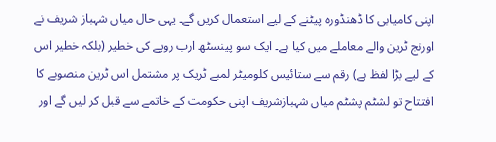اپنی کامیابی کا ڈھنڈورہ پیٹنے کے لیے استعمال کریں گے۔ یہی حال میاں شہباز شریف نے اورنج ٹرین والے معاملے میں کیا ہے۔ ایک سو پینسٹھ ارب روپے کی خطیر (بلکہ خطیر اس کے لیے بڑا لفظ ہے) رقم سے ستائیس کلومیٹر لمبے ٹریک پر مشتمل اس ٹرین منصوبے کا افتتاح تو لشٹم پشٹم میاں شہبازشریف اپنی حکومت کے خاتمے سے قبل کر لیں گے اور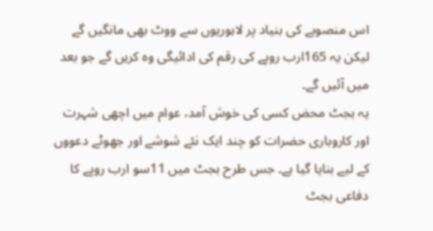اس منصوبے کی بنیاد پر لاہوریوں سے ووٹ بھی مانگیں گے لیکن یہ 165ارب روپے کی رقم کی ادائیگی وہ کریں گے جو بعد میں آئیں گے۔
یہ بجٹ محض کسی کی خوش آمد، عوام میں اچھی شہرت اور کاروباری حضرات کو چند ایک نئے شوشے اور جھوٹے دعووں کے لیے بنایا گیا ہے۔ جس طرح بجٹ میں 11سو ارب روپے کا دفاعی بجٹ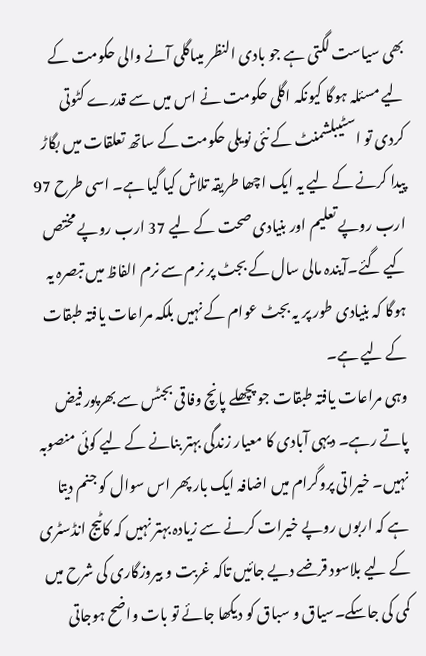بھی سیاست لگتی ہے جو بادی النظر میںاگلی آنے والی حکومت کے لیے مسئلہ ہوگا کیونکہ اگلی حکومت نے اس میں سے قدرے کٹوتی کردی تو اسٹیبلشمنٹ کے نئی نویلی حکومت کے ساتھ تعلقات میں بگاڑ پیدا کرنے کے لیے یہ ایک اچھا طریقہ تلاش کیا گیا ہے۔ اسی طرح 97 ارب روپے تعلیم اور بنیادی صحت کے لیے 37 ارب روپے مختص کیے گئے۔آیندہ مالی سال کے بجٹ پر نرم سے نرم الفاظ میں تبصرہ یہ ہوگا کہ بنیادی طور پر یہ بجٹ عوام کے نہیں بلکہ مراعات یافتہ طبقات کے لیے ہے۔
وہی مراعات یافتہ طبقات جو پچھلے پانچ وفاقی بجٹس سے بھرپور فیض پاتے رہے۔ دیہی آبادی کا معیار زندگی بہتر بنانے کے لیے کوئی منصوبہ نہیں۔ خیراتی پروگرام میں اضافہ ایک بار پھر اس سوال کو جنم دیتا ہے کہ اربوں روپے خیرات کرنے سے زیادہ بہتر نہیں کہ کاٹیج انڈسٹری کے لیے بلاسود قرضے دیے جائیں تاکہ غربت و بیروزگاری کی شرح میں کمی کی جاسکے۔سیاق و سباق کو دیکھا جائے تو بات واضح ہوجاتی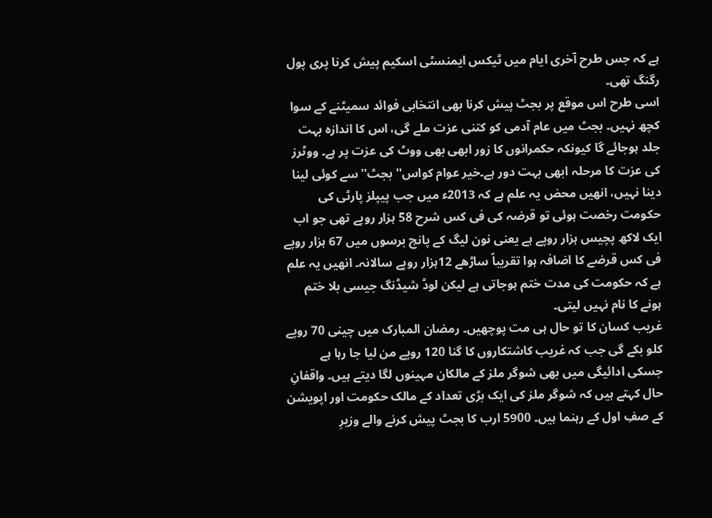ہے کہ جس طرح آخری ایام میں ٹیکس ایمنسٹی اسکیم پیش کرنا پری پول رگنگ تھی۔
اسی طرح اس موقع پر بجٹ پیش کرنا بھی انتخابی فوائد سمیٹنے کے سوا کچھ نہیں۔ بجٹ میں عام آدمی کو کتنی عزت ملے گی، اس کا اندازہ بہت جلد ہوجائے گا کیونکہ حکمرانوں کا زور ابھی بھی ووٹ کی عزت پر ہے۔ ووٹرز کی عزت کا مرحلہ ابھی بہت دور ہے۔خیر عوام کواس'' بجٹ''سے کوئی لینا دینا نہیں، انھیں محض یہ علم ہے کہ 2013ء میں جب پیپلز پارٹی کی حکومت رخصت ہوئی تو قرضہ کی فی کس شرح 58 ہزار روپے تھی جو اب ایک لاکھ پچیس ہزار روپے ہے یعنی نون لیگ کے پانچ برسوں میں 67 ہزار روپے فی کس قرضے کا اضافہ ہوا تقریباً ساڑھے 12ہزار روپے سالانہ۔ انھیں یہ علم ہے کہ حکومت کی مدت ختم ہوجاتی ہے لیکن لوڈ شیڈنگ جیسی بلا ختم ہونے کا نام نہیں لیتی۔
غریب کسان کا تو حال ہی مت پوچھیں۔ رمضان المبارک میں چینی 70 روپے کلو بکے گی جب کہ غریب کاشتکاروں کا گنا 120 روپے من لیا جا رہا ہے جسکی ادائیگی میں بھی شوگر ملز کے مالکان مہینوں لگا دیتے ہیں۔ واقفانِ حال کہتے ہیں کہ شوگر ملز کی ایک بڑی تعداد کے مالک حکومت اور اپویشن کے صفِ اول کے رہنما ہیں۔ 5900 ارب کا بجٹ پیش کرنے والے وزیرِ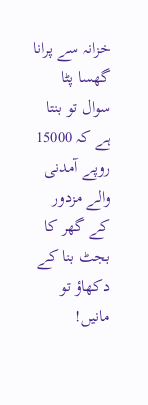خزانہ سے پرانا گھسا پٹا سوال تو بنتا ہے کہ 15000 روپے آمدنی والے مزدور کے گھر کا بجٹ بنا کے دکھاؤ تو مانیں!